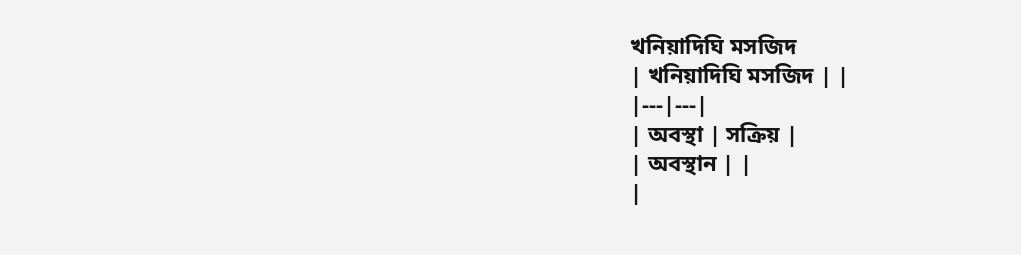খনিয়াদিঘি মসজিদ
| খনিয়াদিঘি মসজিদ | |
|---|---|
| অবস্থা | সক্রিয় |
| অবস্থান | |
|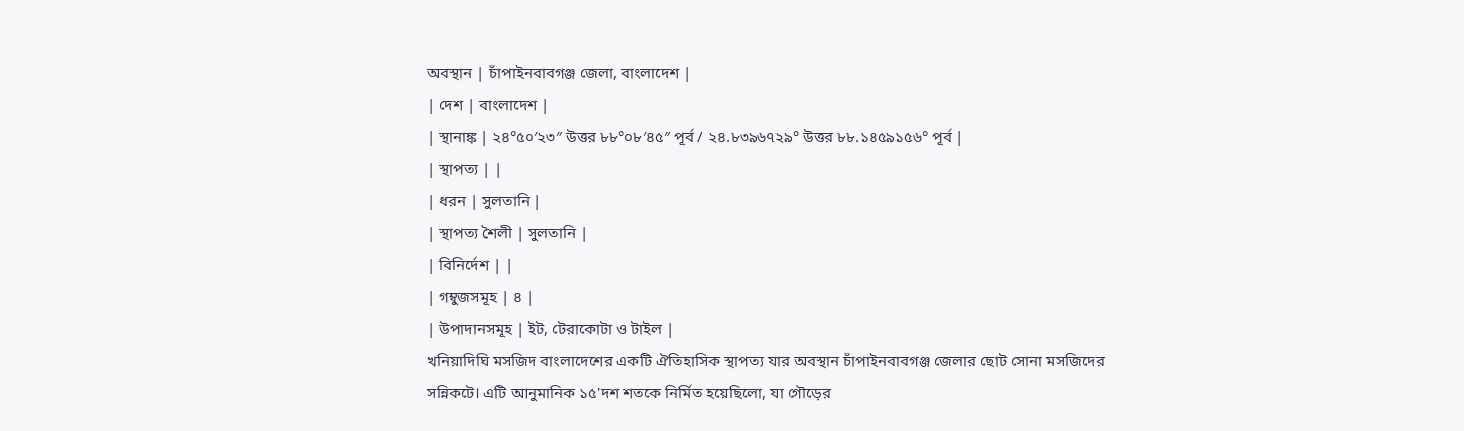অবস্থান | চাঁপাইনবাবগঞ্জ জেলা, বাংলাদেশ |
| দেশ | বাংলাদেশ |
| স্থানাঙ্ক | ২৪°৫০′২৩″ উত্তর ৮৮°০৮′৪৫″ পূর্ব / ২৪.৮৩৯৬৭২৯° উত্তর ৮৮.১৪৫৯১৫৬° পূর্ব |
| স্থাপত্য | |
| ধরন | সুলতানি |
| স্থাপত্য শৈলী | সুলতানি |
| বিনির্দেশ | |
| গম্বুজসমূহ | ৪ |
| উপাদানসমূহ | ইট, টেরাকোটা ও টাইল |
খনিয়াদিঘি মসজিদ বাংলাদেশের একটি ঐতিহাসিক স্থাপত্য যার অবস্থান চাঁপাইনবাবগঞ্জ জেলার ছোট সোনা মসজিদের সন্নিকটে। এটি আনুমানিক ১৫'দশ শতকে নির্মিত হয়েছিলো, যা গৌড়ের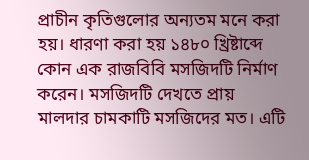প্রাচীন কৃতিগুলোর অন্যতম মনে করা হয়। ধারণা করা হয় ১৪৮০ খ্রিষ্টাব্দে কোন এক রাজবিবি মসজিদটি নির্মাণ করেন। মসজিদটি দেখতে প্রায় মালদার চামকাটি মসজিদের মত। এটি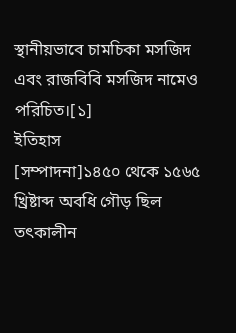স্থানীয়ভাবে চামচিকা মসজিদ এবং রাজবিবি মসজিদ নামেও পরিচিত।[১]
ইতিহাস
[সম্পাদনা]১৪৫০ থেকে ১৫৬৫ খ্রিষ্টাব্দ অবধি গৌড় ছিল তৎকালীন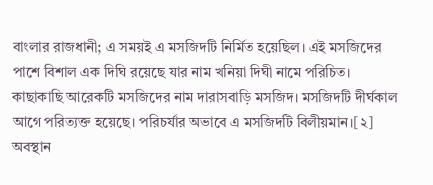বাংলার রাজধানী; এ সময়ই এ মসজিদটি নির্মিত হয়েছিল। এই মসজিদের পাশে বিশাল এক দিঘি রয়েছে যার নাম খনিয়া দিঘী নামে পরিচিত। কাছাকাছি আরেকটি মসজিদের নাম দারাসবাড়ি মসজিদ। মসজিদটি দীর্ঘকাল আগে পরিত্যক্ত হয়েছে। পরিচর্যার অভাবে এ মসজিদটি বিলীয়মান।[২]
অবস্থান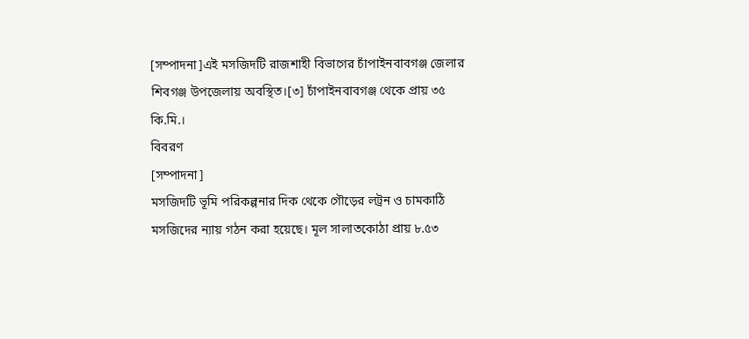[সম্পাদনা]এই মসজিদটি রাজশাহী বিভাগের চাঁপাইনবাবগঞ্জ জেলার শিবগঞ্জ উপজেলায় অবস্থিত।[৩] চাঁপাইনবাবগঞ্জ থেকে প্রায় ৩৫ কি.মি.।
বিবরণ
[সম্পাদনা]
মসজিদটি ভূমি পরিকল্পনার দিক থেকে গৌড়ের লট্রন ও চামকাঠি মসজিদের ন্যায় গঠন করা হয়েছে। মূল সালাতকোঠা প্রায় ৮.৫৩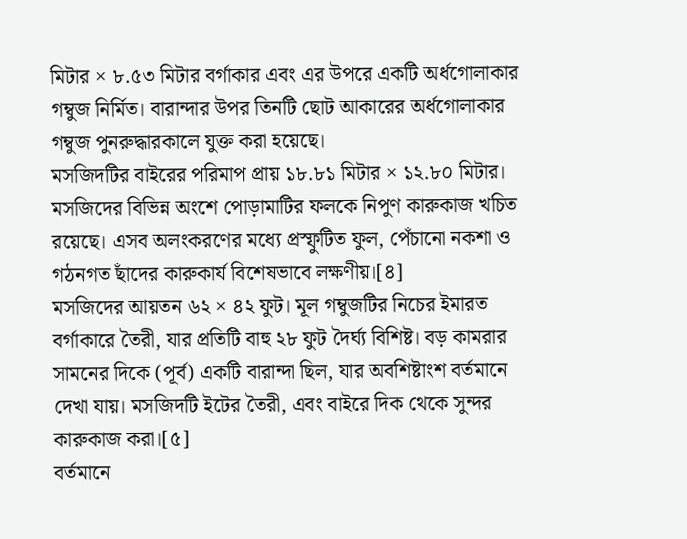মিটার × ৮.৫৩ মিটার বর্গাকার এবং এর উপরে একটি অর্ধগোলাকার গম্বুজ নির্মিত। বারান্দার উপর তিনটি ছোট আকারের অর্ধগোলাকার গম্বুজ পুনরুদ্ধারকালে যুক্ত করা হয়েছে।
মসজিদটির বাইরের পরিমাপ প্রায় ১৮.৮১ মিটার × ১২.৮০ মিটার। মসজিদের বিভিন্ন অংশে পোড়ামাটির ফলকে নিপুণ কারুকাজ খচিত রয়েছে। এসব অলংকরণের মধ্যে প্রস্ফুটিত ফুল, পেঁচানো নকশা ও গঠনগত ছাঁদের কারুকার্য বিশেষভাবে লক্ষণীয়।[৪]
মসজিদের আয়তন ৬২ × ৪২ ফুট। মূল গম্বুজটির নিচের ইমারত বর্গাকারে তৈরী, যার প্রতিটি বাহু ২৮ ফুট দৈর্ঘ্য বিশিষ্ট। বড় কামরার সামনের দিকে (পূর্ব) একটি বারান্দা ছিল, যার অবশিষ্টাংশ বর্তমানে দেখা যায়। মসজিদটি ইটের তৈরী, এবং বাইরে দিক থেকে সুন্দর কারুকাজ করা।[৫]
বর্তমানে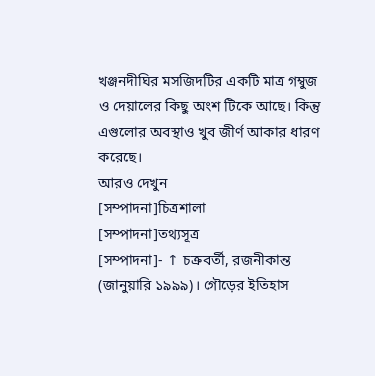খঞ্জনদীঘির মসজিদটির একটি মাত্র গম্বুজ ও দেয়ালের কিছু অংশ টিকে আছে। কিন্তু এগুলোর অবস্থাও খুব জীর্ণ আকার ধারণ করেছে।
আরও দেখুন
[সম্পাদনা]চিত্রশালা
[সম্পাদনা]তথ্যসূত্র
[সম্পাদনা]- ↑ চক্রবর্তী, রজনীকান্ত (জানুয়ারি ১৯৯৯)। গৌড়ের ইতিহাস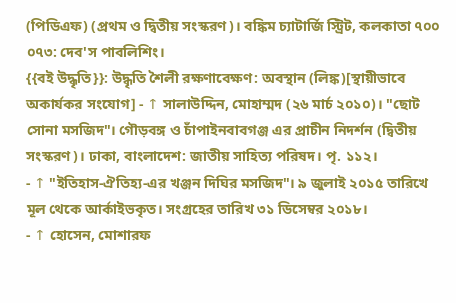(পিডিএফ) (প্রথম ও দ্বিতীয় সংস্করণ)। বঙ্কিম চ্যাটার্জি স্ট্রিট, কলকাতা ৭০০ ০৭৩: দেব'স পাবলিশিং।
{{বই উদ্ধৃতি}}: উদ্ধৃতি শৈলী রক্ষণাবেক্ষণ: অবস্থান (লিঙ্ক)[স্থায়ীভাবে অকার্যকর সংযোগ] - ↑ সালাউদ্দিন, মোহাম্মদ (২৬ মার্চ ২০১০)। "ছোট সোনা মসজিদ"। গৌড়বঙ্গ ও চাঁপাইনবাবগঞ্জ এর প্রাচীন নিদর্শন (দ্বিতীয় সংস্করণ)। ঢাকা, বাংলাদেশ: জাতীয় সাহিত্য পরিষদ। পৃ. ১১২।
- ↑ "ইতিহাস-ঐতিহ্য-এর খঞ্জন দিঘির মসজিদ"। ৯ জুলাই ২০১৫ তারিখে মূল থেকে আর্কাইভকৃত। সংগ্রহের তারিখ ৩১ ডিসেম্বর ২০১৮।
- ↑ হোসেন, মোশারফ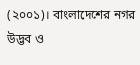(২০০১)। বাংলাদেশের নগর উদ্ভব ও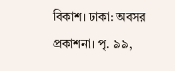বিকাশ। ঢাকা: অবসর প্রকাশনা। পৃ. ৯৯,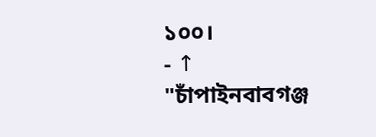১০০।
- ↑ "চাঁপাইনবাবগঞ্জ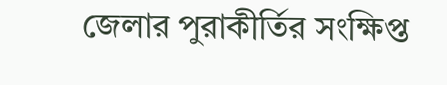জেলার পুরাকীর্তির সংক্ষিপ্ত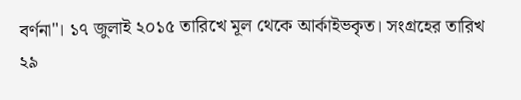বর্ণনা"। ১৭ জুলাই ২০১৫ তারিখে মূল থেকে আর্কাইভকৃত। সংগ্রহের তারিখ ২৯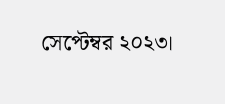সেপ্টেম্বর ২০২৩।